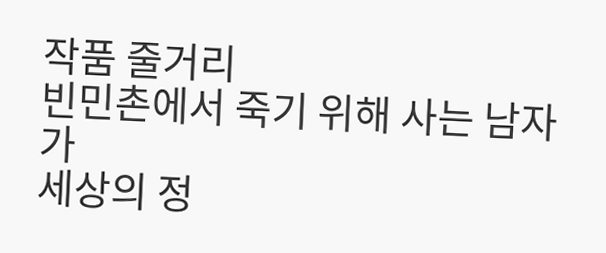작품 줄거리
빈민촌에서 죽기 위해 사는 남자가
세상의 정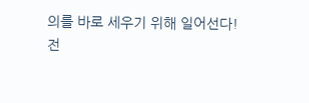의를 바로 세우기 위해 일어선다!
전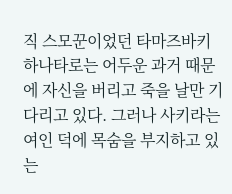직 스모꾼이었던 타마즈바키 하나타로는 어두운 과거 때문에 자신을 버리고 죽을 날만 기다리고 있다. 그러나 사키라는 여인 덕에 목숨을 부지하고 있는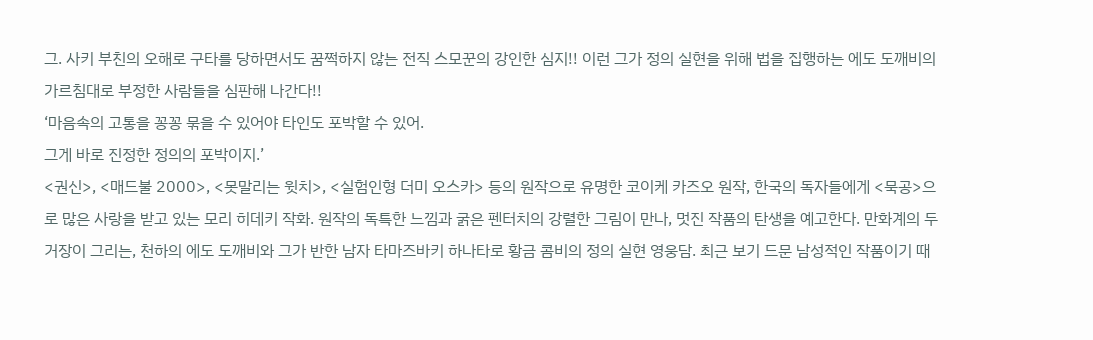그. 사키 부친의 오해로 구타를 당하면서도 꿈쩍하지 않는 전직 스모꾼의 강인한 심지!! 이런 그가 정의 실현을 위해 법을 집행하는 에도 도깨비의 가르침대로 부정한 사람들을 심판해 나간다!!
‘마음속의 고통을 꽁꽁 묶을 수 있어야 타인도 포박할 수 있어.
그게 바로 진정한 정의의 포박이지.’
<권신>, <매드불 2000>, <못말리는 윗치>, <실험인형 더미 오스카> 등의 원작으로 유명한 코이케 카즈오 원작, 한국의 독자들에게 <묵공>으로 많은 사랑을 받고 있는 모리 히데키 작화. 원작의 독특한 느낌과 굵은 펜터치의 강렬한 그림이 만나, 멋진 작품의 탄생을 예고한다. 만화계의 두 거장이 그리는, 천하의 에도 도깨비와 그가 반한 남자 타마즈바키 하나타로 황금 콤비의 정의 실현 영웅담. 최근 보기 드문 남성적인 작품이기 때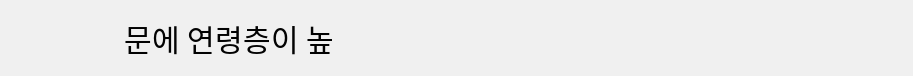문에 연령층이 높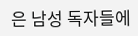은 남성 독자들에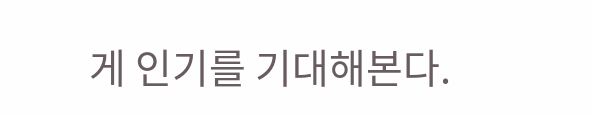게 인기를 기대해본다.